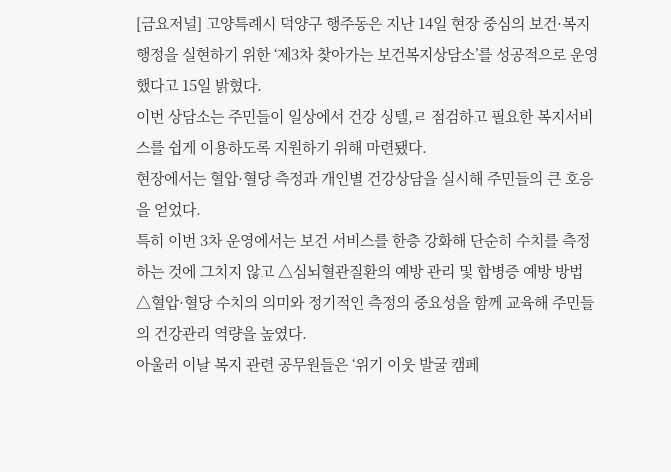[금요저널] 고양특례시 덕양구 행주동은 지난 14일 현장 중심의 보건·복지 행정을 실현하기 위한 ‘제3차 찾아가는 보건복지상담소’를 성공적으로 운영했다고 15일 밝혔다.
이번 상담소는 주민들이 일상에서 건강 싱텔,ㄹ 점검하고 필요한 복지서비스를 쉽게 이용하도록 지원하기 위해 마련됐다.
현장에서는 혈압·혈당 측정과 개인별 건강상담을 실시해 주민들의 큰 호응을 얻었다.
특히 이번 3차 운영에서는 보건 서비스를 한층 강화해 단순히 수치를 측정하는 것에 그치지 않고 △심뇌혈관질환의 예방 관리 및 합병증 예방 방법 △혈압·혈당 수치의 의미와 정기적인 측정의 중요성을 함께 교육해 주민들의 건강관리 역량을 높였다.
아울러 이날 복지 관련 공무원들은 ‘위기 이웃 발굴 캠페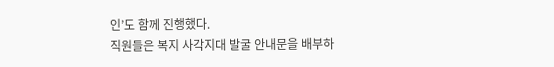인’도 함께 진행했다.
직원들은 복지 사각지대 발굴 안내문을 배부하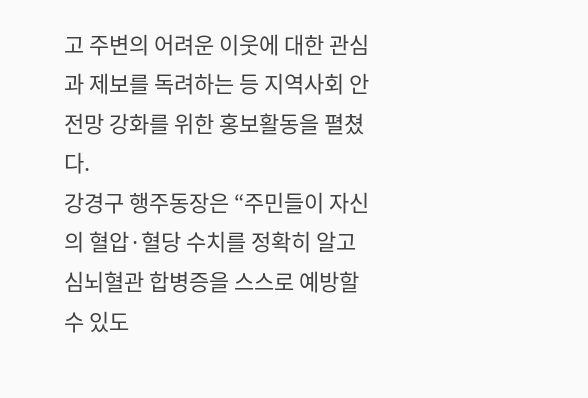고 주변의 어려운 이웃에 대한 관심과 제보를 독려하는 등 지역사회 안전망 강화를 위한 홍보활동을 펼쳤다.
강경구 행주동장은 “주민들이 자신의 혈압·혈당 수치를 정확히 알고 심뇌혈관 합병증을 스스로 예방할 수 있도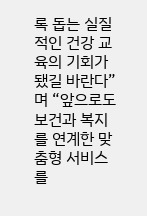록 돕는 실질적인 건강 교육의 기회가 됐길 바란다”며 “앞으로도 보건과 복지를 연계한 맞춤형 서비스를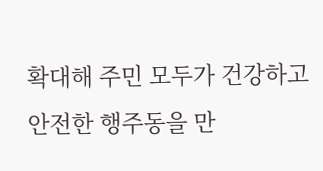확대해 주민 모두가 건강하고 안전한 행주동을 만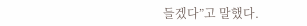들겠다”고 말했다.